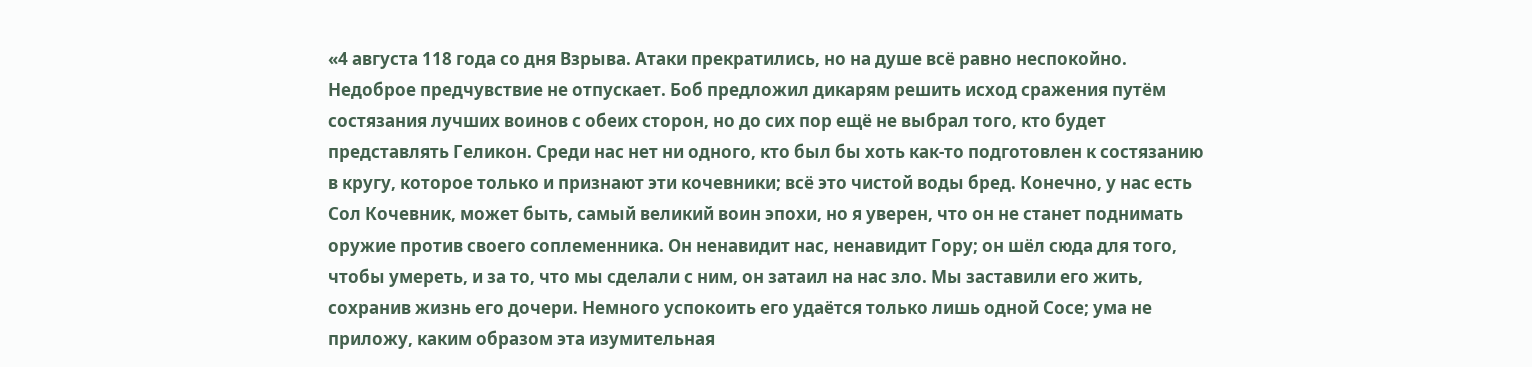«4 августа 118 года со дня Взрыва. Атаки прекратились, но на душе всё равно неспокойно. Недоброе предчувствие не отпускает. Боб предложил дикарям решить исход сражения путём состязания лучших воинов с обеих сторон, но до сих пор ещё не выбрал того, кто будет представлять Геликон. Среди нас нет ни одного, кто был бы хоть как-то подготовлен к состязанию в кругу, которое только и признают эти кочевники; всё это чистой воды бред. Конечно, у нас есть Сол Кочевник, может быть, самый великий воин эпохи, но я уверен, что он не станет поднимать оружие против своего соплеменника. Он ненавидит нас, ненавидит Гору; он шёл сюда для того, чтобы умереть, и за то, что мы сделали с ним, он затаил на нас зло. Мы заставили его жить, сохранив жизнь его дочери. Немного успокоить его удаётся только лишь одной Сосе; ума не приложу, каким образом эта изумительная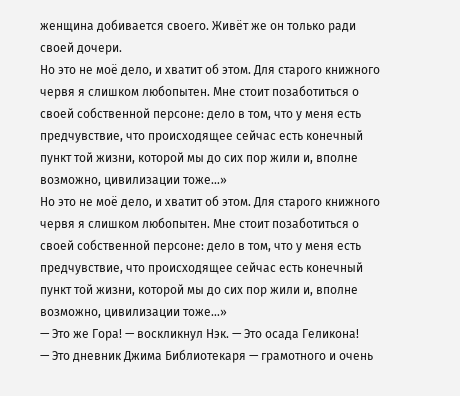женщина добивается своего. Живёт же он только ради своей дочери.
Но это не моё дело, и хватит об этом. Для старого книжного червя я слишком любопытен. Мне стоит позаботиться о своей собственной персоне: дело в том, что у меня есть предчувствие, что происходящее сейчас есть конечный пункт той жизни, которой мы до сих пор жили и, вполне возможно, цивилизации тоже…»
Но это не моё дело, и хватит об этом. Для старого книжного червя я слишком любопытен. Мне стоит позаботиться о своей собственной персоне: дело в том, что у меня есть предчувствие, что происходящее сейчас есть конечный пункт той жизни, которой мы до сих пор жили и, вполне возможно, цивилизации тоже…»
— Это же Гора! — воскликнул Нэк. — Это осада Геликона!
— Это дневник Джима Библиотекаря — грамотного и очень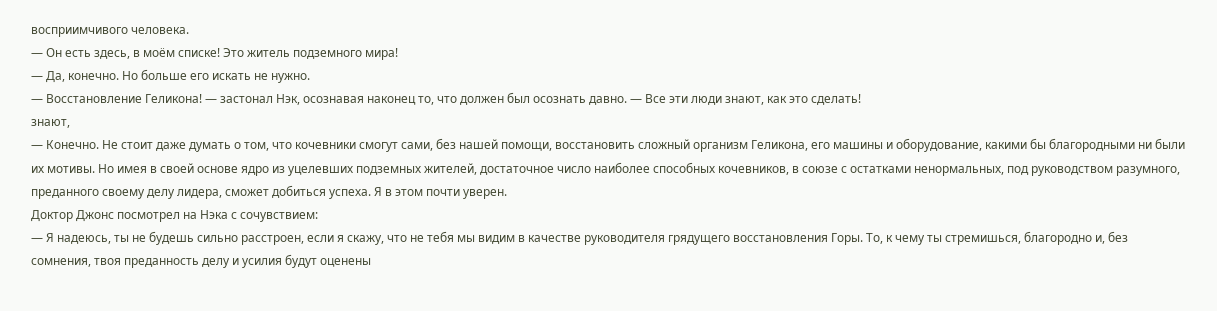восприимчивого человека.
— Он есть здесь, в моём списке! Это житель подземного мира!
— Да, конечно. Но больше его искать не нужно.
— Восстановление Геликона! — застонал Нэк, осознавая наконец то, что должен был осознать давно. — Все эти люди знают, как это сделать!
знают,
— Конечно. Не стоит даже думать о том, что кочевники смогут сами, без нашей помощи, восстановить сложный организм Геликона, его машины и оборудование, какими бы благородными ни были их мотивы. Но имея в своей основе ядро из уцелевших подземных жителей, достаточное число наиболее способных кочевников, в союзе с остатками ненормальных, под руководством разумного, преданного своему делу лидера, сможет добиться успеха. Я в этом почти уверен.
Доктор Джонс посмотрел на Нэка с сочувствием:
— Я надеюсь, ты не будешь сильно расстроен, если я скажу, что не тебя мы видим в качестве руководителя грядущего восстановления Горы. То, к чему ты стремишься, благородно и, без сомнения, твоя преданность делу и усилия будут оценены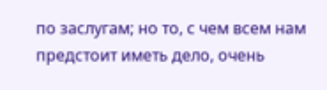по заслугам; но то, с чем всем нам предстоит иметь дело, очень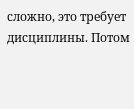сложно, это требует дисциплины. Потом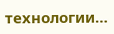технологии…